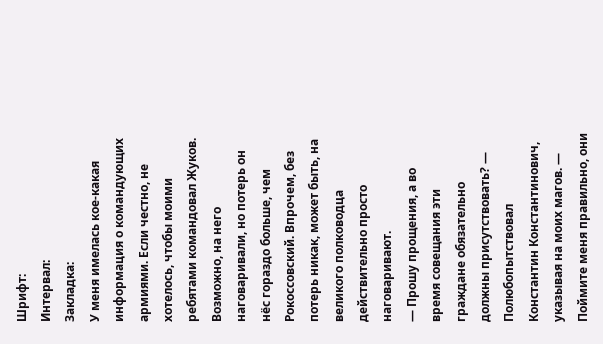Шрифт:
Интервал:
Закладка:
У меня имелась кое-какая информация о командующих армиями. Если честно, не хотелось, чтобы моими ребятами командовал Жуков. Возможно, на него наговаривали, но потерь он нёс гораздо больше, чем Рокоссовский. Впрочем, без потерь никак, может быть, на великого полководца действительно просто наговаривают.
— Прошу прощения, а во время совещания эти граждане обязательно должны присутствовать? — Полюбопытствовал Константин Константинович, указывая на моих магов. — Поймите меня правильно, они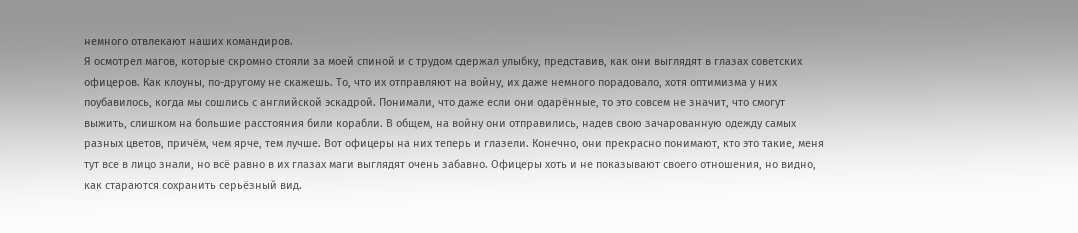немного отвлекают наших командиров.
Я осмотрел магов, которые скромно стояли за моей спиной и с трудом сдержал улыбку, представив, как они выглядят в глазах советских офицеров. Как клоуны, по-другому не скажешь. То, что их отправляют на войну, их даже немного порадовало, хотя оптимизма у них поубавилось, когда мы сошлись с английской эскадрой. Понимали, что даже если они одарённые, то это совсем не значит, что смогут выжить, слишком на большие расстояния били корабли. В общем, на войну они отправились, надев свою зачарованную одежду самых разных цветов, причём, чем ярче, тем лучше. Вот офицеры на них теперь и глазели. Конечно, они прекрасно понимают, кто это такие, меня тут все в лицо знали, но всё равно в их глазах маги выглядят очень забавно. Офицеры хоть и не показывают своего отношения, но видно, как стараются сохранить серьёзный вид.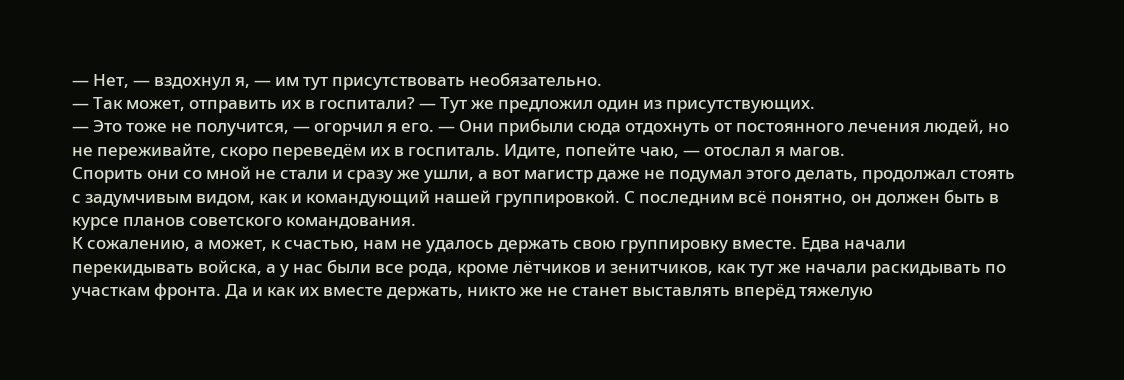— Нет, — вздохнул я, — им тут присутствовать необязательно.
— Так может, отправить их в госпитали? — Тут же предложил один из присутствующих.
— Это тоже не получится, — огорчил я его. — Они прибыли сюда отдохнуть от постоянного лечения людей, но не переживайте, скоро переведём их в госпиталь. Идите, попейте чаю, — отослал я магов.
Спорить они со мной не стали и сразу же ушли, а вот магистр даже не подумал этого делать, продолжал стоять с задумчивым видом, как и командующий нашей группировкой. С последним всё понятно, он должен быть в курсе планов советского командования.
К сожалению, а может, к счастью, нам не удалось держать свою группировку вместе. Едва начали перекидывать войска, а у нас были все рода, кроме лётчиков и зенитчиков, как тут же начали раскидывать по участкам фронта. Да и как их вместе держать, никто же не станет выставлять вперёд тяжелую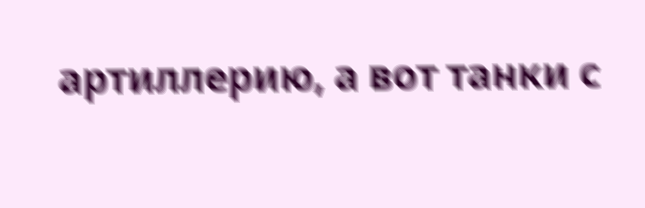артиллерию, а вот танки с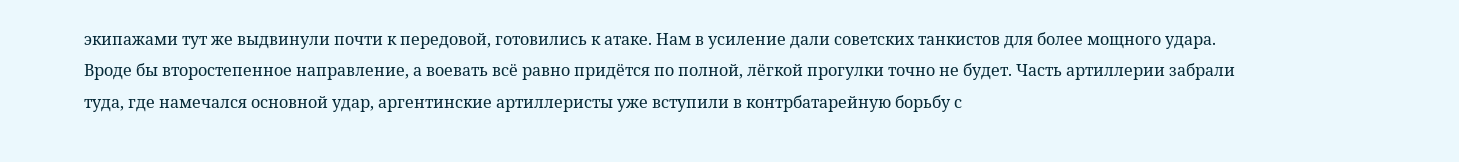экипажами тут же выдвинули почти к передовой, готовились к атаке. Нам в усиление дали советских танкистов для более мощного удара. Вроде бы второстепенное направление, а воевать всё равно придётся по полной, лёгкой прогулки точно не будет. Часть артиллерии забрали туда, где намечался основной удар, аргентинские артиллеристы уже вступили в контрбатарейную борьбу с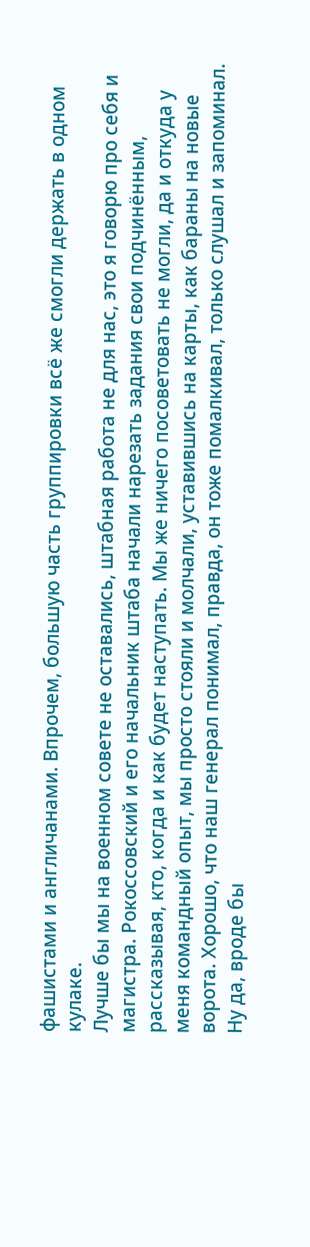фашистами и англичанами. Впрочем, большую часть группировки всё же смогли держать в одном кулаке.
Лучше бы мы на военном совете не оставались, штабная работа не для нас, это я говорю про себя и магистра. Рокоссовский и его начальник штаба начали нарезать задания свои подчинённым, рассказывая, кто, когда и как будет наступать. Мы же ничего посоветовать не могли, да и откуда у меня командный опыт, мы просто стояли и молчали, уставившись на карты, как бараны на новые ворота. Хорошо, что наш генерал понимал, правда, он тоже помалкивал, только слушал и запоминал. Ну да, вроде бы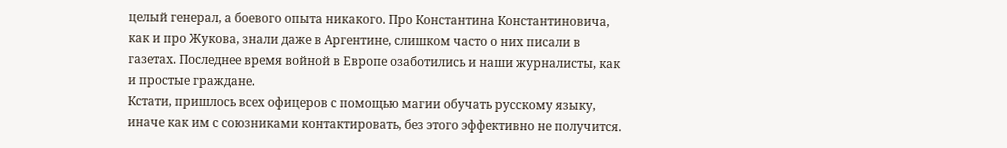целый генерал, а боевого опыта никакого. Про Константина Константиновича, как и про Жукова, знали даже в Аргентине, слишком часто о них писали в газетах. Последнее время войной в Европе озаботились и наши журналисты, как и простые граждане.
Кстати, пришлось всех офицеров с помощью магии обучать русскому языку, иначе как им с союзниками контактировать, без этого эффективно не получится.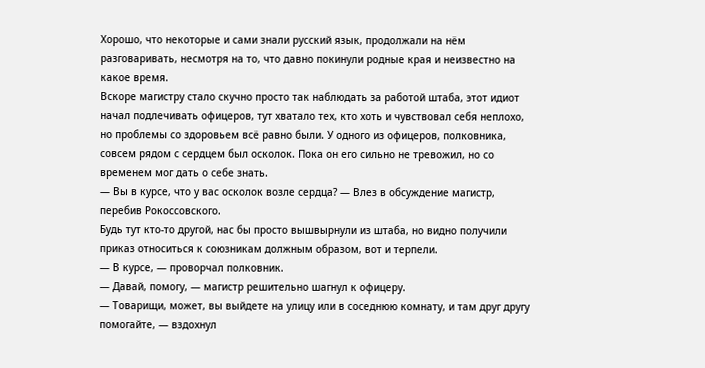Хорошо, что некоторые и сами знали русский язык, продолжали на нём разговаривать, несмотря на то, что давно покинули родные края и неизвестно на какое время.
Вскоре магистру стало скучно просто так наблюдать за работой штаба, этот идиот начал подлечивать офицеров, тут хватало тех, кто хоть и чувствовал себя неплохо, но проблемы со здоровьем всё равно были. У одного из офицеров, полковника, совсем рядом с сердцем был осколок. Пока он его сильно не тревожил, но со временем мог дать о себе знать.
— Вы в курсе, что у вас осколок возле сердца? — Влез в обсуждение магистр, перебив Рокоссовского.
Будь тут кто-то другой, нас бы просто вышвырнули из штаба, но видно получили приказ относиться к союзникам должным образом, вот и терпели.
— В курсе, — проворчал полковник.
— Давай, помогу, — магистр решительно шагнул к офицеру.
— Товарищи, может, вы выйдете на улицу или в соседнюю комнату, и там друг другу помогайте, — вздохнул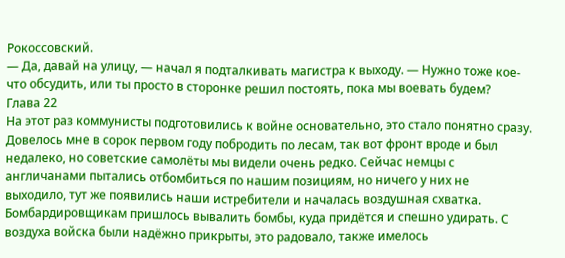Рокоссовский.
— Да, давай на улицу, — начал я подталкивать магистра к выходу. — Нужно тоже кое-что обсудить, или ты просто в сторонке решил постоять, пока мы воевать будем?
Глава 22
На этот раз коммунисты подготовились к войне основательно, это стало понятно сразу. Довелось мне в сорок первом году побродить по лесам, так вот фронт вроде и был недалеко, но советские самолёты мы видели очень редко. Сейчас немцы с англичанами пытались отбомбиться по нашим позициям, но ничего у них не выходило, тут же появились наши истребители и началась воздушная схватка. Бомбардировщикам пришлось вывалить бомбы, куда придётся и спешно удирать. С воздуха войска были надёжно прикрыты, это радовало, также имелось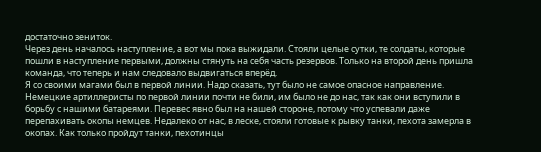достаточно зениток.
Через день началось наступление, а вот мы пока выжидали. Стояли целые сутки, те солдаты, которые пошли в наступление первыми, должны стянуть на себя часть резервов. Только на второй день пришла команда, что теперь и нам следовало выдвигаться вперёд.
Я со своими магами был в первой линии. Надо сказать, тут было не самое опасное направление. Немецкие артиллеристы по первой линии почти не били, им было не до нас, так как они вступили в борьбу с нашими батареями. Перевес явно был на нашей стороне, потому что успевали даже перепахивать окопы немцев. Недалеко от нас, в леске, стояли готовые к рывку танки, пехота замерла в окопах. Как только пройдут танки, пехотинцы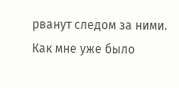рванут следом за ними. Как мне уже было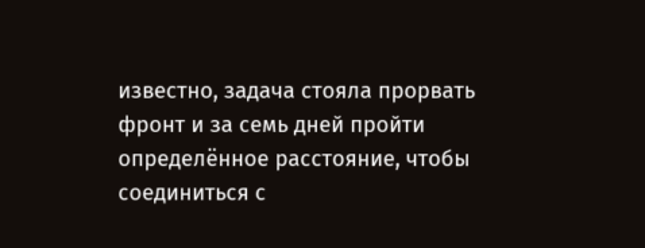известно, задача стояла прорвать фронт и за семь дней пройти определённое расстояние, чтобы соединиться с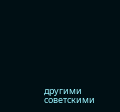другими советскими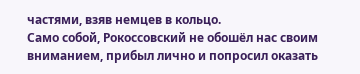частями, взяв немцев в кольцо.
Само собой, Рокоссовский не обошёл нас своим вниманием, прибыл лично и попросил оказать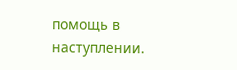помощь в наступлении.